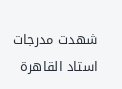شهدت مدرجات استاد القاهرة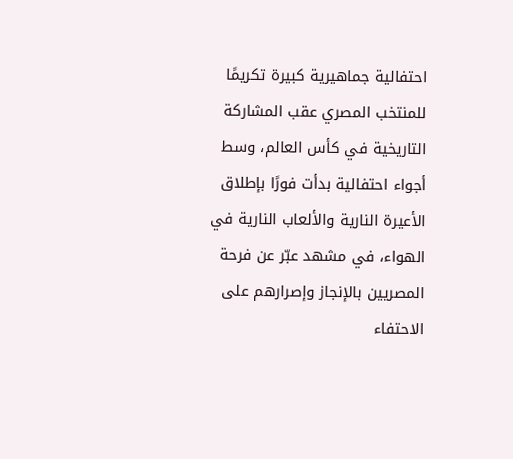احتفالية جماهيرية كبيرة تكريمًا للمنتخب المصري عقب المشاركة التاريخية في كأس العالم، وسط أجواء احتفالية بدأت فورًا بإطلاق الأعيرة النارية والألعاب النارية في الهواء، في مشهد عبّر عن فرحة المصريين بالإنجاز وإصرارهم على الاحتفاء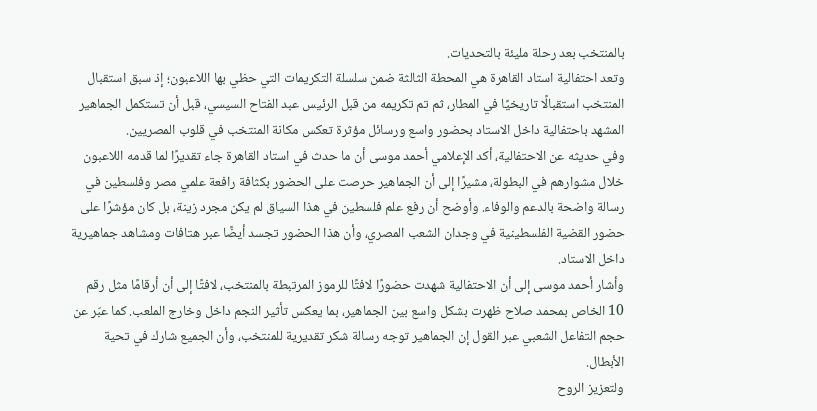بالمنتخب بعد رحلة مليئة بالتحديات.
وتعد احتفالية استاد القاهرة هي المحطة الثالثة ضمن سلسلة التكريمات التي حظي بها اللاعبون؛ إذ سبق استقبال المنتخب استقبالًا تاريخيًا في المطار، ثم تم تكريمه من قبل الرئيس عبد الفتاح السيسي، قبل أن تستكمل الجماهير المشهد باحتفالية داخل الاستاد بحضور واسع ورسائل مؤثرة تعكس مكانة المنتخب في قلوب المصريين.
وفي حديثه عن الاحتفالية، أكد الإعلامي أحمد موسى أن ما حدث في استاد القاهرة جاء تقديرًا لما قدمه اللاعبون خلال مشوارهم في البطولة، مشيرًا إلى أن الجماهير حرصت على الحضور بكثافة رافعة علمي مصر وفلسطين في رسالة واضحة بالدعم والوفاء. وأوضح أن رفع علم فلسطين في هذا السياق لم يكن مجرد زينة، بل كان مؤشرًا على حضور القضية الفلسطينية في وجدان الشعب المصري، وأن هذا الحضور تجسد أيضًا عبر هتافات ومشاهد جماهيرية داخل الاستاد.
وأشار أحمد موسى إلى أن الاحتفالية شهدت حضورًا لافتًا للرموز المرتبطة بالمنتخب، لافتًا إلى أن أرقامًا مثل رقم 10 الخاص بمحمد صلاح ظهرت بشكل واسع بين الجماهير، بما يعكس تأثير النجم داخل وخارج الملعب. كما عبّر عن حجم التفاعل الشعبي عبر القول إن الجماهير توجه رسالة شكر تقديرية للمنتخب، وأن الجميع شارك في تحية الأبطال.
ولتعزيز الروح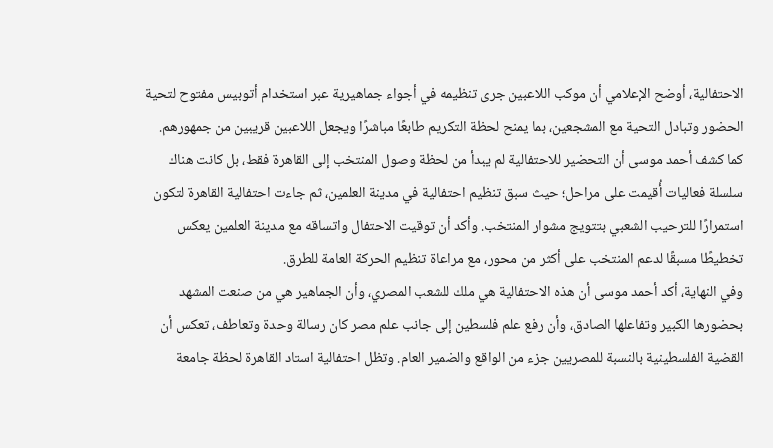الاحتفالية، أوضح الإعلامي أن موكب اللاعبين جرى تنظيمه في أجواء جماهيرية عبر استخدام أتوبيس مفتوح لتحية الحضور وتبادل التحية مع المشجعين، بما يمنح لحظة التكريم طابعًا مباشرًا ويجعل اللاعبين قريبين من جمهورهم.
كما كشف أحمد موسى أن التحضير للاحتفالية لم يبدأ من لحظة وصول المنتخب إلى القاهرة فقط، بل كانت هناك سلسلة فعاليات أُقيمت على مراحل؛ حيث سبق تنظيم احتفالية في مدينة العلمين، ثم جاءت احتفالية القاهرة لتكون استمرارًا للترحيب الشعبي بتتويج مشوار المنتخب. وأكد أن توقيت الاحتفال واتساقه مع مدينة العلمين يعكس تخطيطًا مسبقًا لدعم المنتخب على أكثر من محور، مع مراعاة تنظيم الحركة العامة للطرق.
وفي النهاية، أكد أحمد موسى أن هذه الاحتفالية هي ملك للشعب المصري، وأن الجماهير هي من صنعت المشهد بحضورها الكبير وتفاعلها الصادق، وأن رفع علم فلسطين إلى جانب علم مصر كان رسالة وحدة وتعاطف، تعكس أن القضية الفلسطينية بالنسبة للمصريين جزء من الواقع والضمير العام. وتظل احتفالية استاد القاهرة لحظة جامعة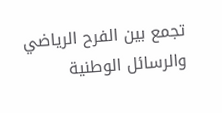تجمع بين الفرح الرياضي والرسائل الوطنية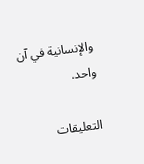والإنسانية في آن واحد.

التعليقات